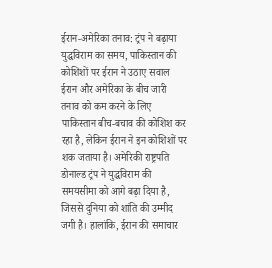ईरान-अमेरिका तनाव: ट्रंप ने बढ़ाया युद्धविराम का समय, पाकिस्तान की कोशिशों पर ईरान ने उठाए सवाल
ईरान और अमेरिका के बीच जारी तनाव को कम करने के लिए पाकिस्तान बीच-बचाव की कोशिश कर रहा है, लेकिन ईरान ने इन कोशिशों पर शक जताया है। अमेरिकी राष्ट्रपति डोनाल्ड ट्रंप ने युद्धविराम की समयसीमा को आगे बढ़ा दिया है, जिससे दुनिया को शांति की उम्मीद जगी है। हालांकि, ईरान की समाचार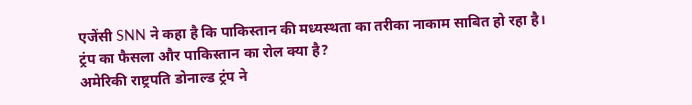एजेंसी SNN ने कहा है कि पाकिस्तान की मध्यस्थता का तरीका नाकाम साबित हो रहा है।
ट्रंप का फैसला और पाकिस्तान का रोल क्या है?
अमेरिकी राष्ट्रपति डोनाल्ड ट्रंप ने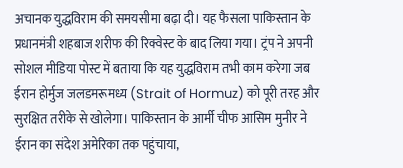अचानक युद्धविराम की समयसीमा बढ़ा दी। यह फैसला पाकिस्तान के प्रधानमंत्री शहबाज शरीफ की रिक्वेस्ट के बाद लिया गया। ट्रंप ने अपनी सोशल मीडिया पोस्ट में बताया कि यह युद्धविराम तभी काम करेगा जब ईरान होर्मुज जलडमरूमध्य (Strait of Hormuz) को पूरी तरह और सुरक्षित तरीके से खोलेगा। पाकिस्तान के आर्मी चीफ आसिम मुनीर ने ईरान का संदेश अमेरिका तक पहुंचाया,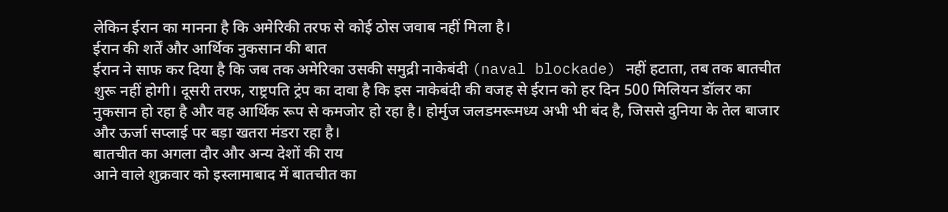लेकिन ईरान का मानना है कि अमेरिकी तरफ से कोई ठोस जवाब नहीं मिला है।
ईरान की शर्तें और आर्थिक नुकसान की बात
ईरान ने साफ कर दिया है कि जब तक अमेरिका उसकी समुद्री नाकेबंदी (naval blockade) नहीं हटाता, तब तक बातचीत शुरू नहीं होगी। दूसरी तरफ, राष्ट्रपति ट्रंप का दावा है कि इस नाकेबंदी की वजह से ईरान को हर दिन 500 मिलियन डॉलर का नुकसान हो रहा है और वह आर्थिक रूप से कमजोर हो रहा है। होर्मुज जलडमरूमध्य अभी भी बंद है, जिससे दुनिया के तेल बाजार और ऊर्जा सप्लाई पर बड़ा खतरा मंडरा रहा है।
बातचीत का अगला दौर और अन्य देशों की राय
आने वाले शुक्रवार को इस्लामाबाद में बातचीत का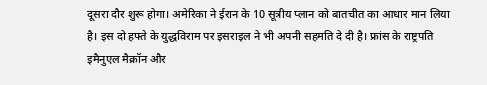दूसरा दौर शुरू होगा। अमेरिका ने ईरान के 10 सूत्रीय प्लान को बातचीत का आधार मान लिया है। इस दो हफ्ते के युद्धविराम पर इसराइल ने भी अपनी सहमति दे दी है। फ्रांस के राष्ट्रपति इमैनुएल मैक्रॉन और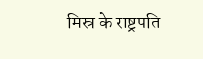मिस्र के राष्ट्रपति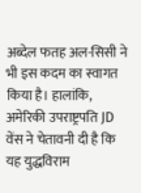अब्देल फतह अल-सिसी ने भी इस कदम का स्वागत किया है। हालांकि, अमेरिकी उपराष्ट्रपति JD वेंस ने चेतावनी दी है कि यह युद्धविराम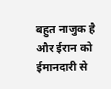बहुत नाजुक है और ईरान को ईमानदारी से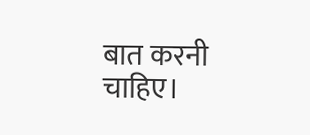बात करनी चाहिए।